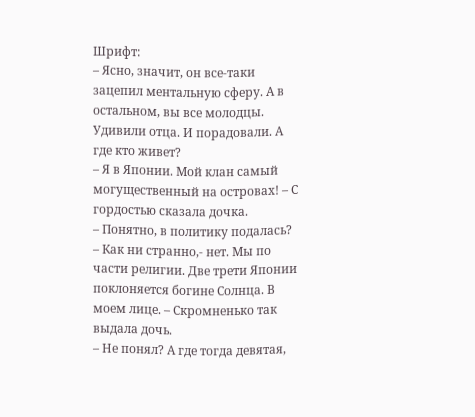Шрифт:
– Ясно, значит, он все-таки зацепил ментальную сферу. А в остальном, вы все молодцы. Удивили отца. И порадовали. А где кто живет?
– Я в Японии. Мой клан самый могущественный на островах! – С гордостью сказала дочка.
– Понятно, в политику подалась?
– Как ни странно,- нет. Мы по части религии. Две трети Японии поклоняется богине Солнца. В моем лице. – Скромненько так выдала дочь.
– Не понял? А где тогда девятая,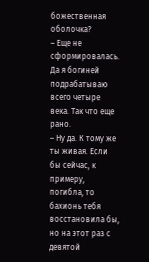божественная оболочка?
– Еще не сформировалась. Да я богиней подрабатываю всего четыре века. Так что еще рано.
– Ну да. К тому же ты живая. Если бы сейчас, к примеру, погибла, то бахионь тебя восстановила бы, но на этот раз с девятой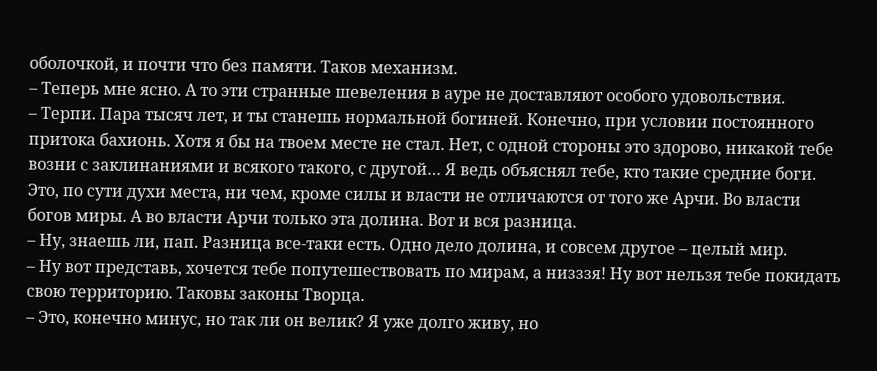оболочкой, и почти что без памяти. Таков механизм.
– Теперь мне ясно. А то эти странные шевеления в ауре не доставляют особого удовольствия.
– Терпи. Пара тысяч лет, и ты станешь нормальной богиней. Конечно, при условии постоянного притока бахионь. Хотя я бы на твоем месте не стал. Нет, с одной стороны это здорово, никакой тебе возни с заклинаниями и всякого такого, с другой… Я ведь объяснял тебе, кто такие средние боги. Это, по сути духи места, ни чем, кроме силы и власти не отличаются от того же Арчи. Во власти богов миры. А во власти Арчи только эта долина. Вот и вся разница.
– Ну, знаешь ли, пап. Разница все-таки есть. Одно дело долина, и совсем другое – целый мир.
– Ну вот представь, хочется тебе попутешествовать по мирам, а низззя! Ну вот нельзя тебе покидать свою территорию. Таковы законы Творца.
– Это, конечно минус, но так ли он велик? Я уже долго живу, но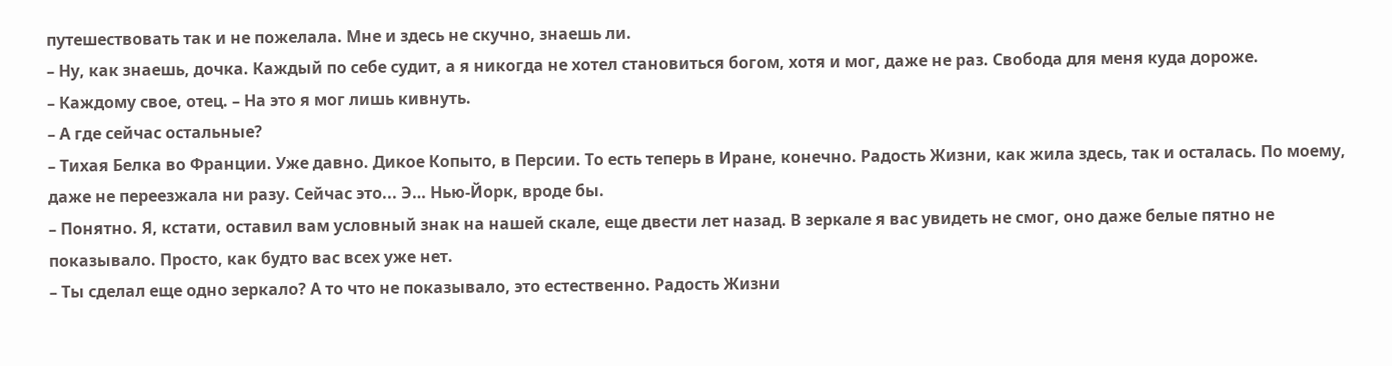путешествовать так и не пожелала. Мне и здесь не скучно, знаешь ли.
– Ну, как знаешь, дочка. Каждый по себе судит, а я никогда не хотел становиться богом, хотя и мог, даже не раз. Свобода для меня куда дороже.
– Каждому свое, отец. – На это я мог лишь кивнуть.
– А где сейчас остальные?
– Тихая Белка во Франции. Уже давно. Дикое Копыто, в Персии. То есть теперь в Иране, конечно. Радость Жизни, как жила здесь, так и осталась. По моему, даже не переезжала ни разу. Сейчас это... Э… Нью-Йорк, вроде бы.
– Понятно. Я, кстати, оставил вам условный знак на нашей скале, еще двести лет назад. В зеркале я вас увидеть не смог, оно даже белые пятно не показывало. Просто, как будто вас всех уже нет.
– Ты сделал еще одно зеркало? А то что не показывало, это естественно. Радость Жизни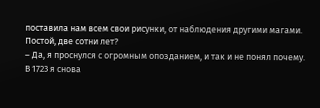поставила нам всем свои рисунки, от наблюдения другими магами. Постой, две сотни лет?
– Да, я проснулся с огромным опозданием, и так и не понял почему. В 1723 я снова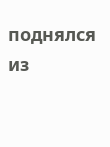поднялся из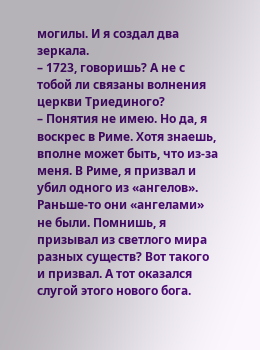могилы. И я создал два зеркала.
– 1723, говоришь? А не с тобой ли связаны волнения церкви Триединого?
– Понятия не имею. Но да, я воскрес в Риме. Хотя знаешь, вполне может быть, что из-за меня. В Риме, я призвал и убил одного из «ангелов». Раньше-то они «ангелами» не были. Помнишь, я призывал из светлого мира разных существ? Вот такого и призвал. А тот оказался слугой этого нового бога.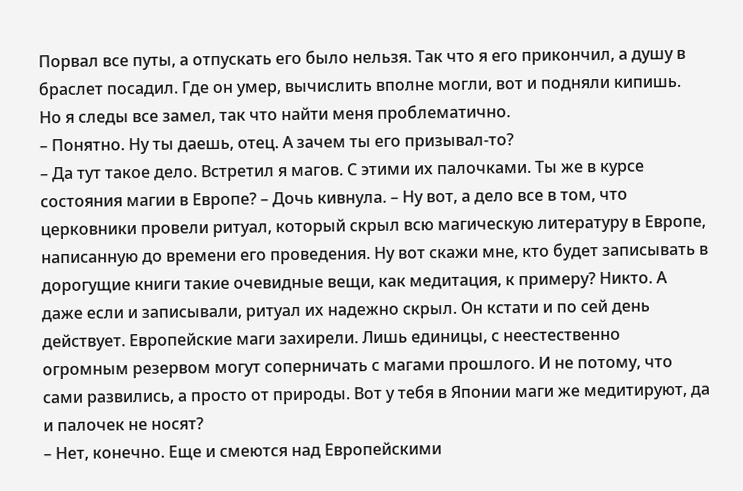Порвал все путы, а отпускать его было нельзя. Так что я его прикончил, а душу в браслет посадил. Где он умер, вычислить вполне могли, вот и подняли кипишь. Но я следы все замел, так что найти меня проблематично.
– Понятно. Ну ты даешь, отец. А зачем ты его призывал-то?
– Да тут такое дело. Встретил я магов. С этими их палочками. Ты же в курсе состояния магии в Европе? – Дочь кивнула. – Ну вот, а дело все в том, что церковники провели ритуал, который скрыл всю магическую литературу в Европе, написанную до времени его проведения. Ну вот скажи мне, кто будет записывать в дорогущие книги такие очевидные вещи, как медитация, к примеру? Никто. А даже если и записывали, ритуал их надежно скрыл. Он кстати и по сей день действует. Европейские маги захирели. Лишь единицы, с неестественно огромным резервом могут соперничать с магами прошлого. И не потому, что сами развились, а просто от природы. Вот у тебя в Японии маги же медитируют, да и палочек не носят?
– Нет, конечно. Еще и смеются над Европейскими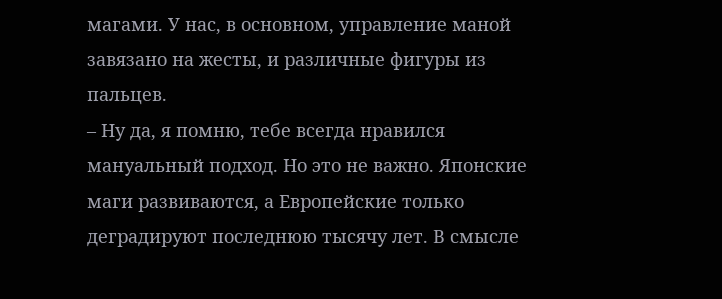магами. У нас, в основном, управление маной завязано на жесты, и различные фигуры из пальцев.
– Ну да, я помню, тебе всегда нравился мануальный подход. Но это не важно. Японские маги развиваются, а Европейские только деградируют последнюю тысячу лет. В смысле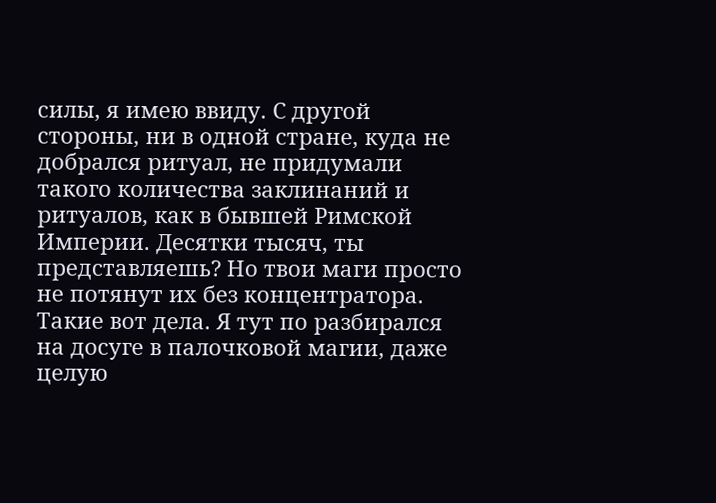силы, я имею ввиду. С другой стороны, ни в одной стране, куда не добрался ритуал, не придумали такого количества заклинаний и ритуалов, как в бывшей Римской Империи. Десятки тысяч, ты представляешь? Но твои маги просто не потянут их без концентратора. Такие вот дела. Я тут по разбирался на досуге в палочковой магии, даже целую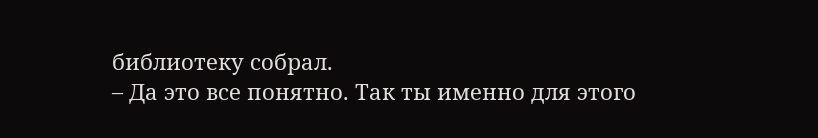библиотеку собрал.
– Да это все понятно. Так ты именно для этого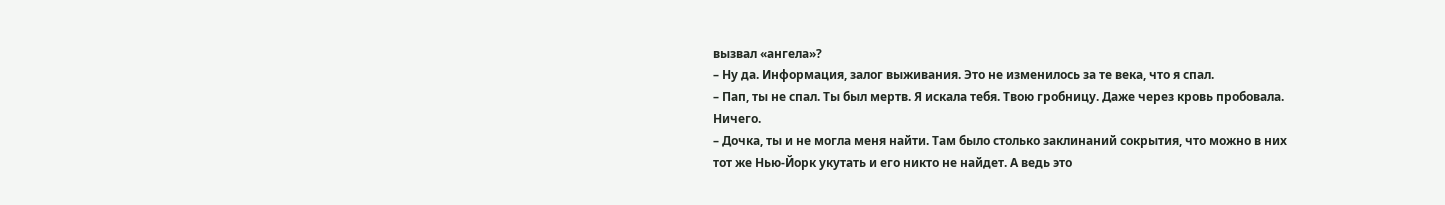вызвал «ангела»?
– Ну да. Информация, залог выживания. Это не изменилось за те века, что я спал.
– Пап, ты не спал. Ты был мертв. Я искала тебя. Твою гробницу. Даже через кровь пробовала. Ничего.
– Дочка, ты и не могла меня найти. Там было столько заклинаний сокрытия, что можно в них тот же Нью-Йорк укутать и его никто не найдет. А ведь это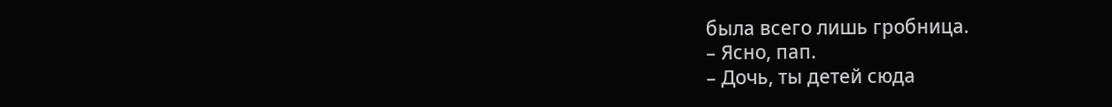была всего лишь гробница.
– Ясно, пап.
– Дочь, ты детей сюда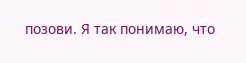позови. Я так понимаю, что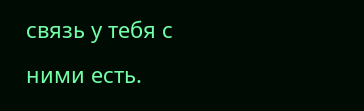связь у тебя с ними есть.